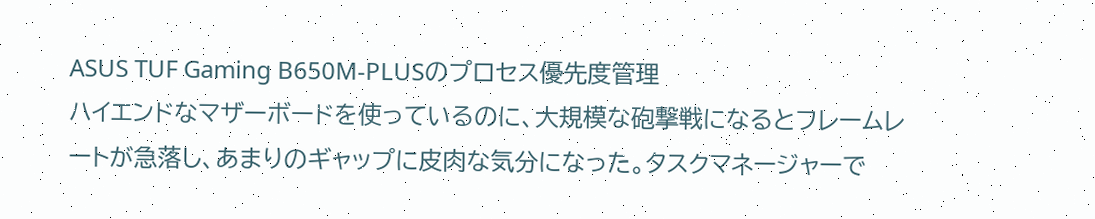ASUS TUF Gaming B650M-PLUSのプロセス優先度管理
ハイエンドなマザーボードを使っているのに、大規模な砲撃戦になるとフレームレートが急落し、あまりのギャップに皮肉な気分になった。タスクマネージャーで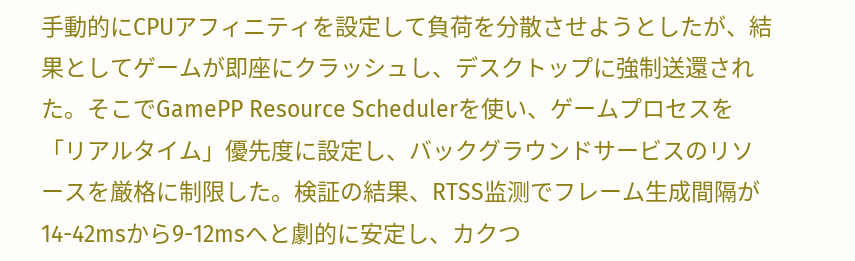手動的にCPUアフィニティを設定して負荷を分散させようとしたが、結果としてゲームが即座にクラッシュし、デスクトップに強制送還された。そこでGamePP Resource Schedulerを使い、ゲームプロセスを「リアルタイム」優先度に設定し、バックグラウンドサービスのリソースを厳格に制限した。検証の結果、RTSS监测でフレーム生成間隔が14-42msから9-12msへと劇的に安定し、カクつ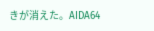きが消えた。AIDA64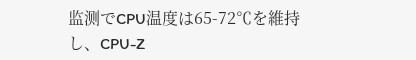监测でCPU温度は65-72℃を維持し、CPU-Z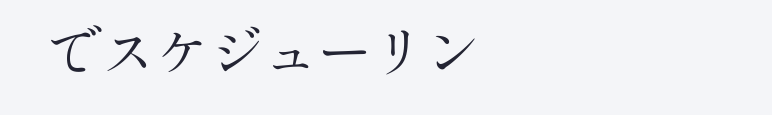でスケジューリン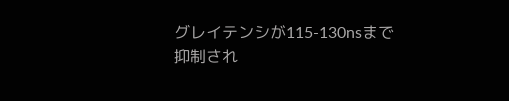グレイテンシが115-130nsまで抑制され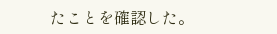たことを確認した。